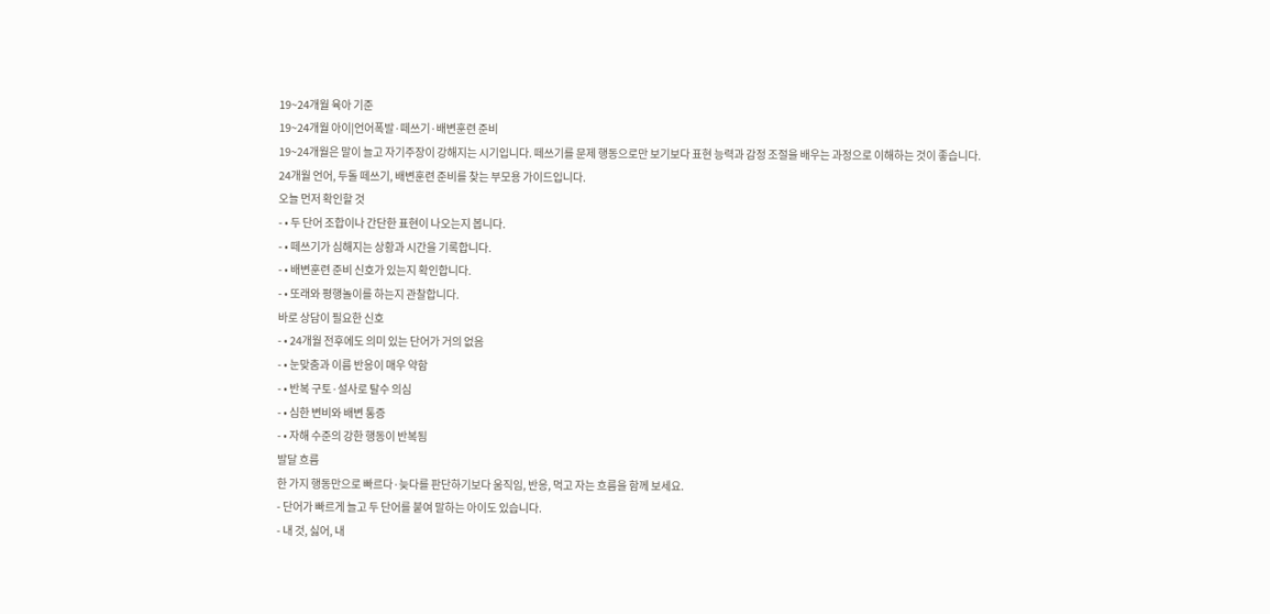19~24개월 육아 기준
19~24개월 아이|언어폭발·떼쓰기·배변훈련 준비
19~24개월은 말이 늘고 자기주장이 강해지는 시기입니다. 떼쓰기를 문제 행동으로만 보기보다 표현 능력과 감정 조절을 배우는 과정으로 이해하는 것이 좋습니다.
24개월 언어, 두돌 떼쓰기, 배변훈련 준비를 찾는 부모용 가이드입니다.
오늘 먼저 확인할 것
- • 두 단어 조합이나 간단한 표현이 나오는지 봅니다.
- • 떼쓰기가 심해지는 상황과 시간을 기록합니다.
- • 배변훈련 준비 신호가 있는지 확인합니다.
- • 또래와 평행놀이를 하는지 관찰합니다.
바로 상담이 필요한 신호
- • 24개월 전후에도 의미 있는 단어가 거의 없음
- • 눈맞춤과 이름 반응이 매우 약함
- • 반복 구토·설사로 탈수 의심
- • 심한 변비와 배변 통증
- • 자해 수준의 강한 행동이 반복됨
발달 흐름
한 가지 행동만으로 빠르다·늦다를 판단하기보다 움직임, 반응, 먹고 자는 흐름을 함께 보세요.
- 단어가 빠르게 늘고 두 단어를 붙여 말하는 아이도 있습니다.
- 내 것, 싫어, 내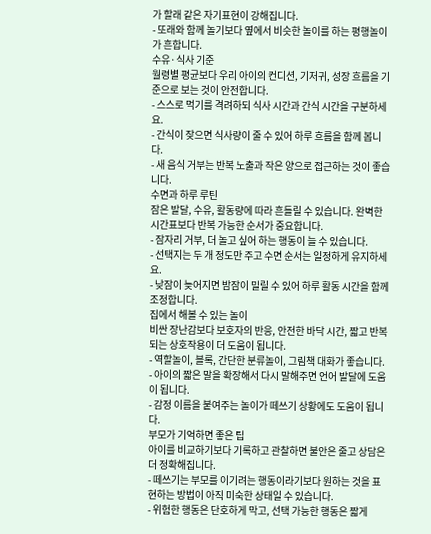가 할래 같은 자기표현이 강해집니다.
- 또래와 함께 놀기보다 옆에서 비슷한 놀이를 하는 평행놀이가 흔합니다.
수유·식사 기준
월령별 평균보다 우리 아이의 컨디션, 기저귀, 성장 흐름을 기준으로 보는 것이 안전합니다.
- 스스로 먹기를 격려하되 식사 시간과 간식 시간을 구분하세요.
- 간식이 잦으면 식사량이 줄 수 있어 하루 흐름을 함께 봅니다.
- 새 음식 거부는 반복 노출과 작은 양으로 접근하는 것이 좋습니다.
수면과 하루 루틴
잠은 발달, 수유, 활동량에 따라 흔들릴 수 있습니다. 완벽한 시간표보다 반복 가능한 순서가 중요합니다.
- 잠자리 거부, 더 놀고 싶어 하는 행동이 늘 수 있습니다.
- 선택지는 두 개 정도만 주고 수면 순서는 일정하게 유지하세요.
- 낮잠이 늦어지면 밤잠이 밀릴 수 있어 하루 활동 시간을 함께 조정합니다.
집에서 해볼 수 있는 놀이
비싼 장난감보다 보호자의 반응, 안전한 바닥 시간, 짧고 반복되는 상호작용이 더 도움이 됩니다.
- 역할놀이, 블록, 간단한 분류놀이, 그림책 대화가 좋습니다.
- 아이의 짧은 말을 확장해서 다시 말해주면 언어 발달에 도움이 됩니다.
- 감정 이름을 붙여주는 놀이가 떼쓰기 상황에도 도움이 됩니다.
부모가 기억하면 좋은 팁
아이를 비교하기보다 기록하고 관찰하면 불안은 줄고 상담은 더 정확해집니다.
- 떼쓰기는 부모를 이기려는 행동이라기보다 원하는 것을 표현하는 방법이 아직 미숙한 상태일 수 있습니다.
- 위험한 행동은 단호하게 막고, 선택 가능한 행동은 짧게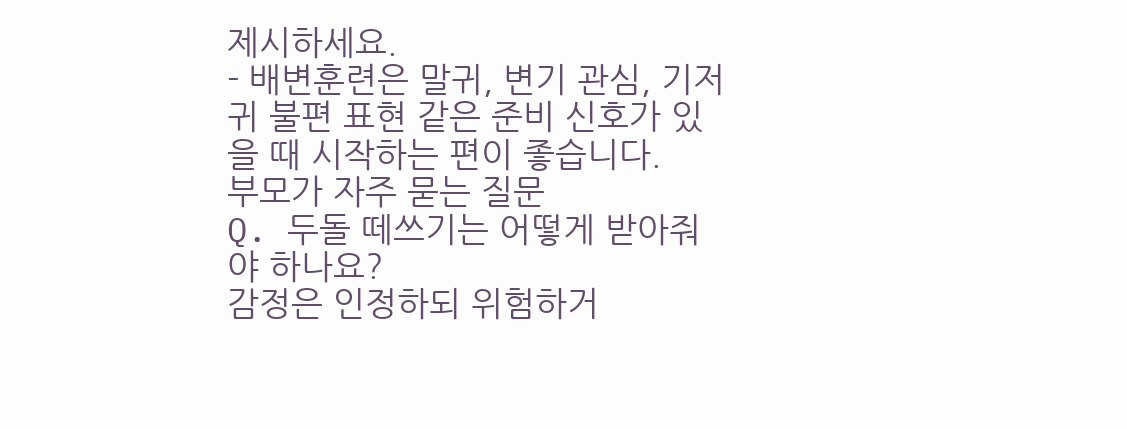제시하세요.
- 배변훈련은 말귀, 변기 관심, 기저귀 불편 표현 같은 준비 신호가 있을 때 시작하는 편이 좋습니다.
부모가 자주 묻는 질문
Q. 두돌 떼쓰기는 어떻게 받아줘야 하나요?
감정은 인정하되 위험하거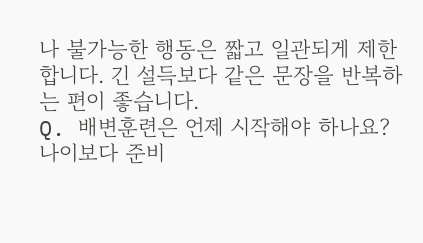나 불가능한 행동은 짧고 일관되게 제한합니다. 긴 설득보다 같은 문장을 반복하는 편이 좋습니다.
Q. 배변훈련은 언제 시작해야 하나요?
나이보다 준비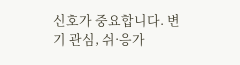신호가 중요합니다. 변기 관심, 쉬·응가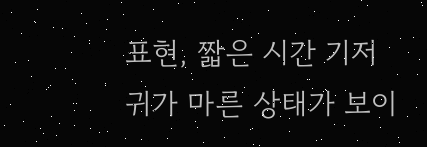표현, 짧은 시간 기저귀가 마른 상태가 보이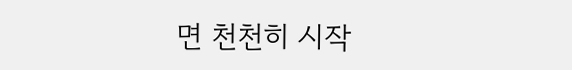면 천천히 시작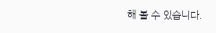해 볼 수 있습니다.